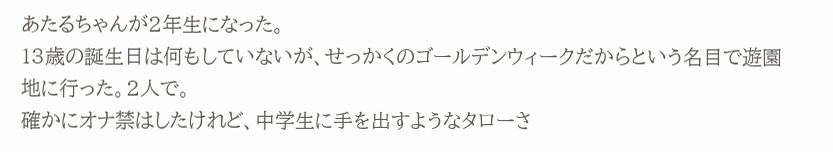あたるちゃんが2年生になった。
13歳の誕生日は何もしていないが、せっかくのゴールデンウィークだからという名目で遊園地に行った。2人で。
確かにオナ禁はしたけれど、中学生に手を出すようなタローさ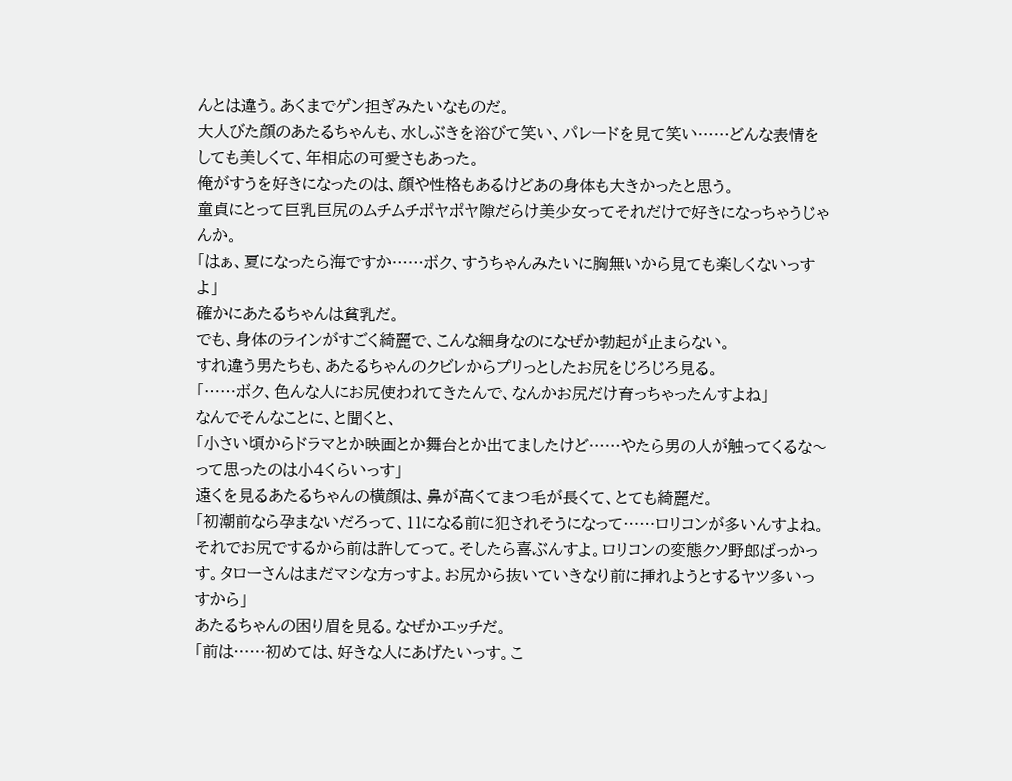んとは違う。あくまでゲン担ぎみたいなものだ。
大人びた顔のあたるちゃんも、水しぶきを浴びて笑い、パレードを見て笑い……どんな表情をしても美しくて、年相応の可愛さもあった。
俺がすうを好きになったのは、顔や性格もあるけどあの身体も大きかったと思う。
童貞にとって巨乳巨尻のムチムチポヤポヤ隙だらけ美少女ってそれだけで好きになっちゃうじゃんか。
「はぁ、夏になったら海ですか……ボク、すうちゃんみたいに胸無いから見ても楽しくないっすよ」
確かにあたるちゃんは貧乳だ。
でも、身体のラインがすごく綺麗で、こんな細身なのになぜか勃起が止まらない。
すれ違う男たちも、あたるちゃんのクビレからプリっとしたお尻をじろじろ見る。
「……ボク、色んな人にお尻使われてきたんで、なんかお尻だけ育っちゃったんすよね」
なんでそんなことに、と聞くと、
「小さい頃からドラマとか映画とか舞台とか出てましたけど……やたら男の人が触ってくるな〜って思ったのは小4くらいっす」
遠くを見るあたるちゃんの横顔は、鼻が高くてまつ毛が長くて、とても綺麗だ。
「初潮前なら孕まないだろって、11になる前に犯されそうになって……ロリコンが多いんすよね。それでお尻でするから前は許してって。そしたら喜ぶんすよ。ロリコンの変態クソ野郎ばっかっす。タローさんはまだマシな方っすよ。お尻から抜いていきなり前に挿れようとするヤツ多いっすから」
あたるちゃんの困り眉を見る。なぜかエッチだ。
「前は……初めては、好きな人にあげたいっす。こ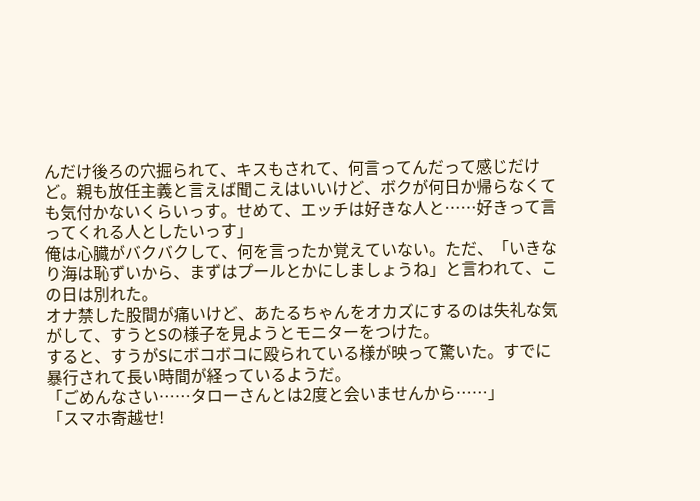んだけ後ろの穴掘られて、キスもされて、何言ってんだって感じだけど。親も放任主義と言えば聞こえはいいけど、ボクが何日か帰らなくても気付かないくらいっす。せめて、エッチは好きな人と……好きって言ってくれる人としたいっす」
俺は心臓がバクバクして、何を言ったか覚えていない。ただ、「いきなり海は恥ずいから、まずはプールとかにしましょうね」と言われて、この日は別れた。
オナ禁した股間が痛いけど、あたるちゃんをオカズにするのは失礼な気がして、すうとSの様子を見ようとモニターをつけた。
すると、すうがSにボコボコに殴られている様が映って驚いた。すでに暴行されて長い時間が経っているようだ。
「ごめんなさい……タローさんとは2度と会いませんから……」
「スマホ寄越せ!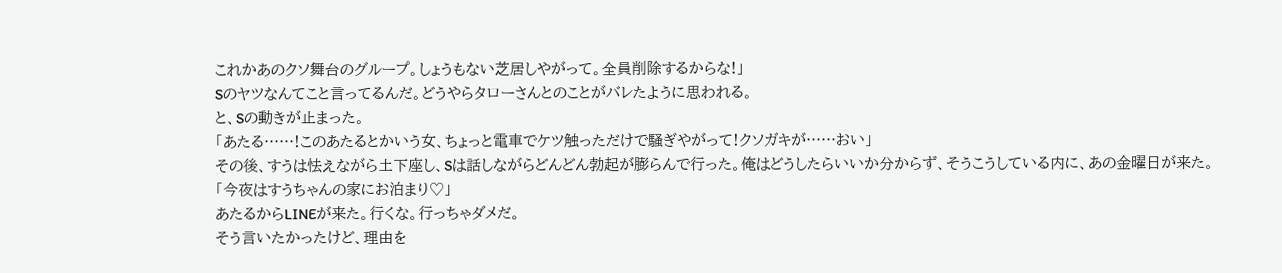これかあのクソ舞台のグループ。しょうもない芝居しやがって。全員削除するからな!」
Sのヤツなんてこと言ってるんだ。どうやらタローさんとのことがバレたように思われる。
と、Sの動きが止まった。
「あたる……!このあたるとかいう女、ちょっと電車でケツ触っただけで騒ぎやがって!クソガキが……おい」
その後、すうは怯えながら土下座し、Sは話しながらどんどん勃起が膨らんで行った。俺はどうしたらいいか分からず、そうこうしている内に、あの金曜日が来た。
「今夜はすうちゃんの家にお泊まり♡」
あたるからLINEが来た。行くな。行っちゃダメだ。
そう言いたかったけど、理由を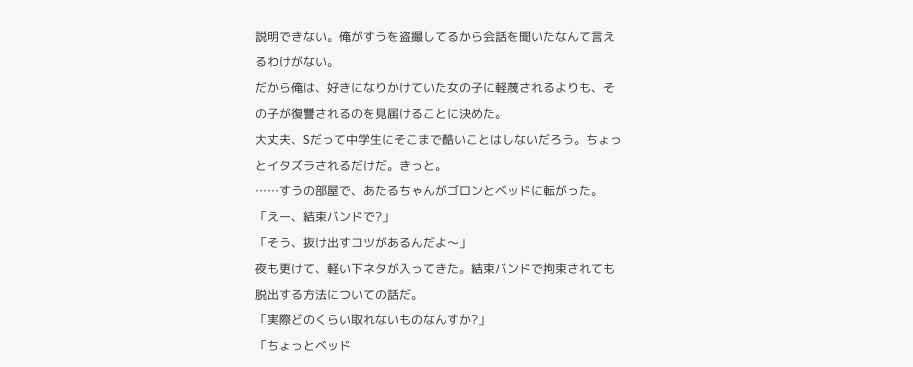説明できない。俺がすうを盗撮してるから会話を聞いたなんて言えるわけがない。
だから俺は、好きになりかけていた女の子に軽蔑されるよりも、その子が復讐されるのを見届けることに決めた。
大丈夫、Sだって中学生にそこまで酷いことはしないだろう。ちょっとイタズラされるだけだ。きっと。
……すうの部屋で、あたるちゃんがゴロンとベッドに転がった。
「えー、結束バンドで?」
「そう、抜け出すコツがあるんだよ〜」
夜も更けて、軽い下ネタが入ってきた。結束バンドで拘束されても脱出する方法についての話だ。
「実際どのくらい取れないものなんすか?」
「ちょっとベッド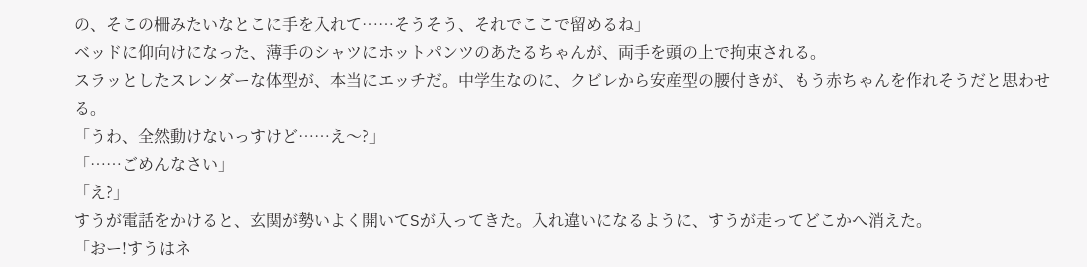の、そこの柵みたいなとこに手を入れて……そうそう、それでここで留めるね」
ベッドに仰向けになった、薄手のシャツにホットパンツのあたるちゃんが、両手を頭の上で拘束される。
スラッとしたスレンダーな体型が、本当にエッチだ。中学生なのに、クビレから安産型の腰付きが、もう赤ちゃんを作れそうだと思わせる。
「うわ、全然動けないっすけど……え〜?」
「……ごめんなさい」
「え?」
すうが電話をかけると、玄関が勢いよく開いてSが入ってきた。入れ違いになるように、すうが走ってどこかへ消えた。
「おー!すうはネ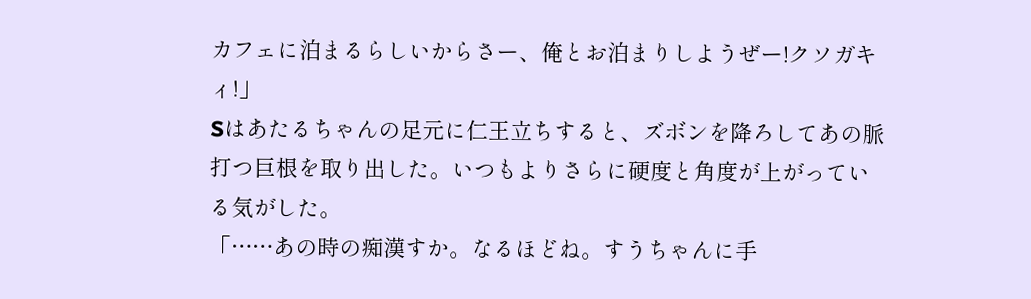カフェに泊まるらしいからさー、俺とお泊まりしようぜー!クソガキィ!」
Sはあたるちゃんの足元に仁王立ちすると、ズボンを降ろしてあの脈打つ巨根を取り出した。いつもよりさらに硬度と角度が上がっている気がした。
「……あの時の痴漢すか。なるほどね。すうちゃんに手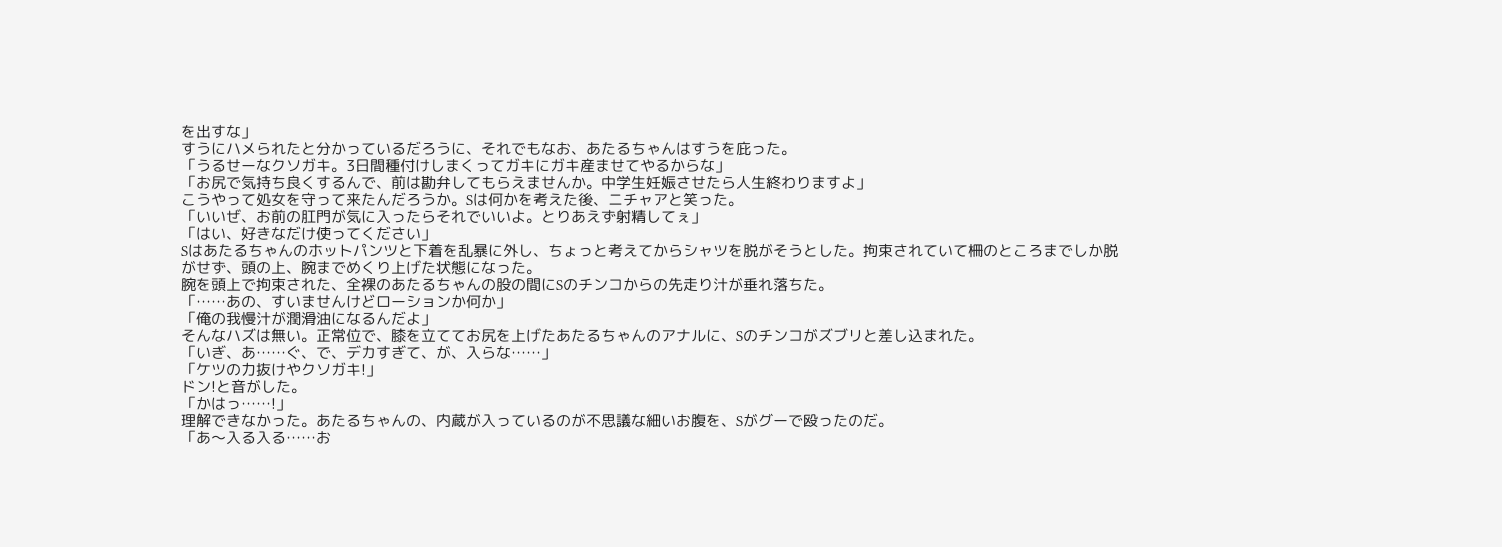を出すな」
すうにハメられたと分かっているだろうに、それでもなお、あたるちゃんはすうを庇った。
「うるせーなクソガキ。3日間種付けしまくってガキにガキ産ませてやるからな」
「お尻で気持ち良くするんで、前は勘弁してもらえませんか。中学生妊娠させたら人生終わりますよ」
こうやって処女を守って来たんだろうか。Sは何かを考えた後、ニチャアと笑った。
「いいぜ、お前の肛門が気に入ったらそれでいいよ。とりあえず射精してぇ」
「はい、好きなだけ使ってください」
Sはあたるちゃんのホットパンツと下着を乱暴に外し、ちょっと考えてからシャツを脱がそうとした。拘束されていて柵のところまでしか脱がせず、頭の上、腕までめくり上げた状態になった。
腕を頭上で拘束された、全裸のあたるちゃんの股の間にSのチンコからの先走り汁が垂れ落ちた。
「……あの、すいませんけどローションか何か」
「俺の我慢汁が潤滑油になるんだよ」
そんなハズは無い。正常位で、膝を立ててお尻を上げたあたるちゃんのアナルに、Sのチンコがズブリと差し込まれた。
「いぎ、あ……ぐ、で、デカすぎて、が、入らな……」
「ケツの力抜けやクソガキ!」
ドン!と音がした。
「かはっ……!」
理解できなかった。あたるちゃんの、内蔵が入っているのが不思議な細いお腹を、Sがグーで殴ったのだ。
「あ〜入る入る……お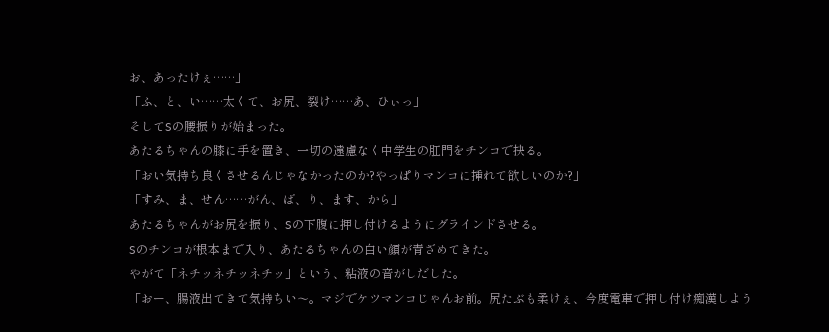お、あったけぇ……」
「ふ、と、い……太くて、お尻、裂け……あ、ひぃっ」
そしてSの腰振りが始まった。
あたるちゃんの膝に手を置き、一切の遠慮なく中学生の肛門をチンコで抉る。
「おい気持ち良くさせるんじゃなかったのか?やっぱりマンコに挿れて欲しいのか?」
「すみ、ま、せん……がん、ば、り、ます、から」
あたるちゃんがお尻を振り、Sの下腹に押し付けるようにグラインドさせる。
Sのチンコが根本まで入り、あたるちゃんの白い顔が青ざめてきた。
やがて「ネチッネチッネチッ」という、粘液の音がしだした。
「おー、腸液出てきて気持ちい〜。マジでケツマンコじゃんお前。尻たぶも柔けぇ、今度電車で押し付け痴漢しよう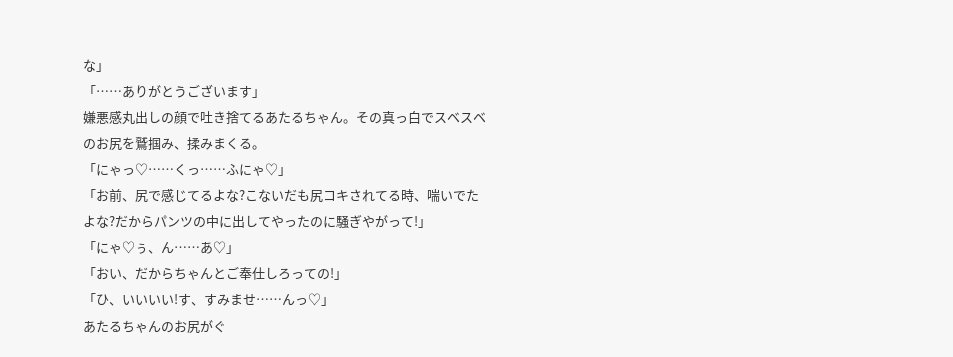な」
「……ありがとうございます」
嫌悪感丸出しの顔で吐き捨てるあたるちゃん。その真っ白でスベスベのお尻を鷲掴み、揉みまくる。
「にゃっ♡……くっ……ふにゃ♡」
「お前、尻で感じてるよな?こないだも尻コキされてる時、喘いでたよな?だからパンツの中に出してやったのに騒ぎやがって!」
「にゃ♡ぅ、ん……あ♡」
「おい、だからちゃんとご奉仕しろっての!」
「ひ、いいいい!す、すみませ……んっ♡」
あたるちゃんのお尻がぐ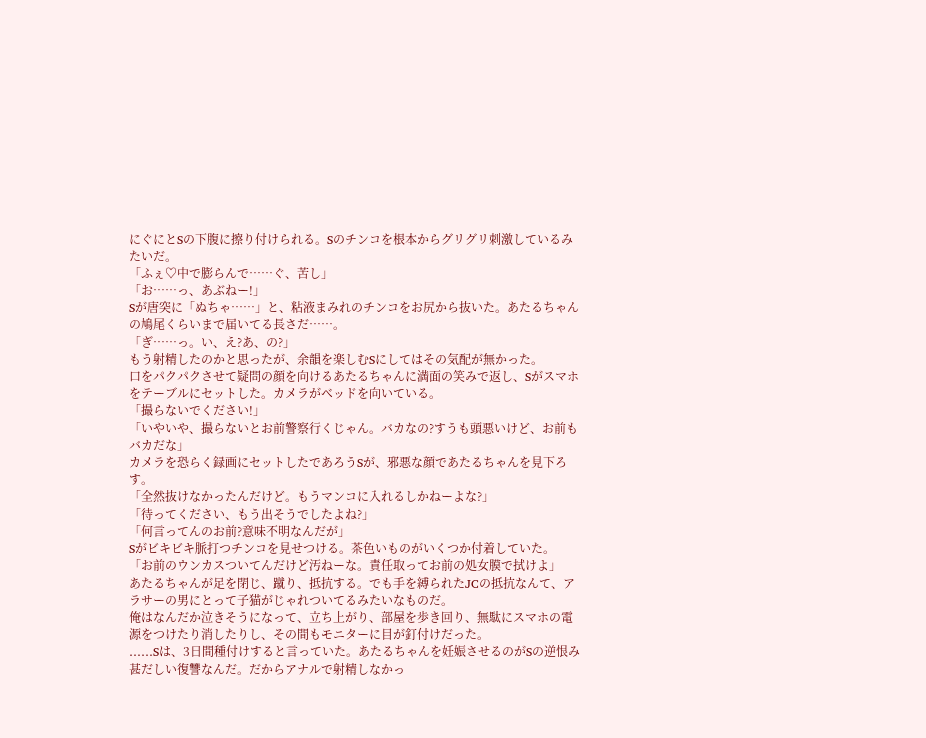にぐにとSの下腹に擦り付けられる。Sのチンコを根本からグリグリ刺激しているみたいだ。
「ふぇ♡中で膨らんで……ぐ、苦し」
「お……っ、あぶねー!」
Sが唐突に「ぬちゃ……」と、粘液まみれのチンコをお尻から抜いた。あたるちゃんの鳩尾くらいまで届いてる長さだ……。
「ぎ……っ。い、え?あ、の?」
もう射精したのかと思ったが、余韻を楽しむSにしてはその気配が無かった。
口をパクパクさせて疑問の顔を向けるあたるちゃんに満面の笑みで返し、Sがスマホをテーブルにセットした。カメラがベッドを向いている。
「撮らないでください!」
「いやいや、撮らないとお前警察行くじゃん。バカなの?すうも頭悪いけど、お前もバカだな」
カメラを恐らく録画にセットしたであろうSが、邪悪な顔であたるちゃんを見下ろす。
「全然抜けなかったんだけど。もうマンコに入れるしかねーよな?」
「待ってください、もう出そうでしたよね?」
「何言ってんのお前?意味不明なんだが」
Sがビキビキ脈打つチンコを見せつける。茶色いものがいくつか付着していた。
「お前のウンカスついてんだけど汚ねーな。責任取ってお前の処女膜で拭けよ」
あたるちゃんが足を閉じ、蹴り、抵抗する。でも手を縛られたJCの抵抗なんて、アラサーの男にとって子猫がじゃれついてるみたいなものだ。
俺はなんだか泣きそうになって、立ち上がり、部屋を歩き回り、無駄にスマホの電源をつけたり消したりし、その間もモニターに目が釘付けだった。
……Sは、3日間種付けすると言っていた。あたるちゃんを妊娠させるのがSの逆恨み甚だしい復讐なんだ。だからアナルで射精しなかっ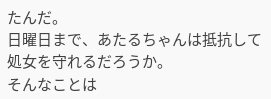たんだ。
日曜日まで、あたるちゃんは抵抗して処女を守れるだろうか。
そんなことは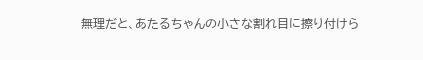無理だと、あたるちゃんの小さな割れ目に擦り付けら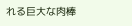れる巨大な肉棒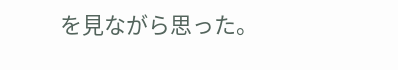を見ながら思った。